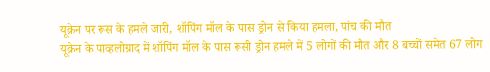यूक्रेन पर रूस के हमले जारी, शॉपिंग मॉल के पास ड्रोन से किया हमला, पांच की मौत
यूक्रेन के पाव्हलोग्राद में शॉपिंग मॉल के पास रूसी ड्रोन हमले में 5 लोगों की मौत और 8 बच्चों समेत 67 लोग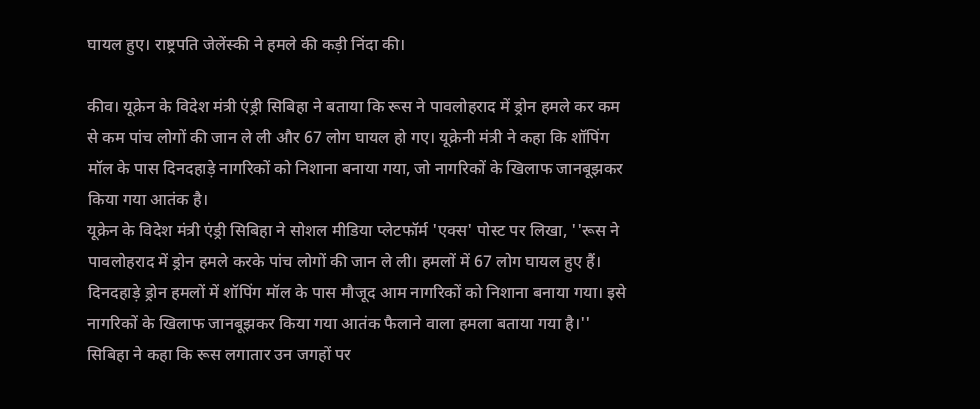घायल हुए। राष्ट्रपति जेलेंस्की ने हमले की कड़ी निंदा की।

कीव। यूक्रेन के विदेश मंत्री एंड्री सिबिहा ने बताया कि रूस ने पावलोहराद में ड्रोन हमले कर कम से कम पांच लोगों की जान ले ली और 67 लोग घायल हो गए। यूक्रेनी मंत्री ने कहा कि शॉपिंग मॉल के पास दिनदहाड़े नागरिकों को निशाना बनाया गया, जो नागरिकों के खिलाफ जानबूझकर किया गया आतंक है।
यूक्रेन के विदेश मंत्री एंड्री सिबिहा ने सोशल मीडिया प्लेटफॉर्म 'एक्स' पोस्ट पर लिखा, ''रूस ने पावलोहराद में ड्रोन हमले करके पांच लोगों की जान ले ली। हमलों में 67 लोग घायल हुए हैं। दिनदहाड़े ड्रोन हमलों में शॉपिंग मॉल के पास मौजूद आम नागरिकों को निशाना बनाया गया। इसे नागरिकों के खिलाफ जानबूझकर किया गया आतंक फैलाने वाला हमला बताया गया है।''
सिबिहा ने कहा कि रूस लगातार उन जगहों पर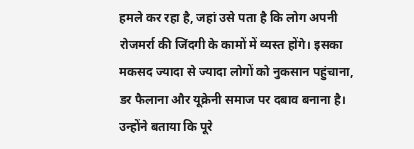हमले कर रहा है, जहां उसे पता है कि लोग अपनी रोजमर्रा की जिंदगी के कामों में व्यस्त होंगे। इसका मकसद ज्यादा से ज्यादा लोगों को नुकसान पहुंचाना, डर फैलाना और यूक्रेनी समाज पर दबाव बनाना है।
उन्होंने बताया कि पूरे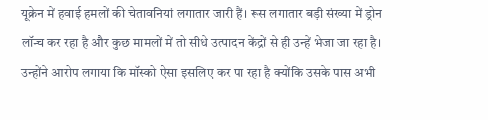यूक्रेन में हवाई हमलों की चेतावनियां लगातार जारी हैं। रूस लगातार बड़ी संख्या में ड्रोन लॉन्च कर रहा है और कुछ मामलों में तो सीधे उत्पादन केंद्रों से ही उन्हें भेजा जा रहा है।
उन्होंने आरोप लगाया कि मॉस्को ऐसा इसलिए कर पा रहा है क्योंकि उसके पास अभी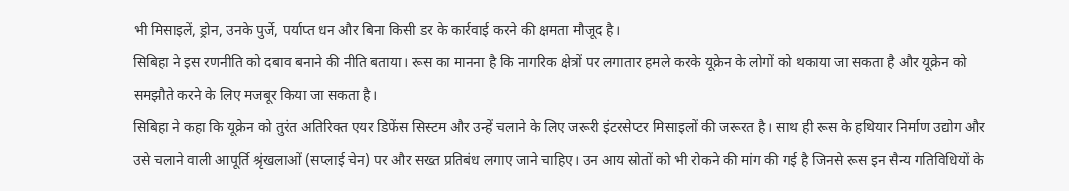भी मिसाइलें, ड्रोन, उनके पुर्जे, पर्याप्त धन और बिना किसी डर के कार्रवाई करने की क्षमता मौजूद है।
सिबिहा ने इस रणनीति को दबाव बनाने की नीति बताया। रूस का मानना है कि नागरिक क्षेत्रों पर लगातार हमले करके यूक्रेन के लोगों को थकाया जा सकता है और यूक्रेन को समझौते करने के लिए मजबूर किया जा सकता है।
सिबिहा ने कहा कि यूक्रेन को तुरंत अतिरिक्त एयर डिफेंस सिस्टम और उन्हें चलाने के लिए जरूरी इंटरसेप्टर मिसाइलों की जरूरत है। साथ ही रूस के हथियार निर्माण उद्योग और उसे चलाने वाली आपूर्ति श्रृंखलाओं (सप्लाई चेन) पर और सख्त प्रतिबंध लगाए जाने चाहिए। उन आय स्रोतों को भी रोकने की मांग की गई है जिनसे रूस इन सैन्य गतिविधियों के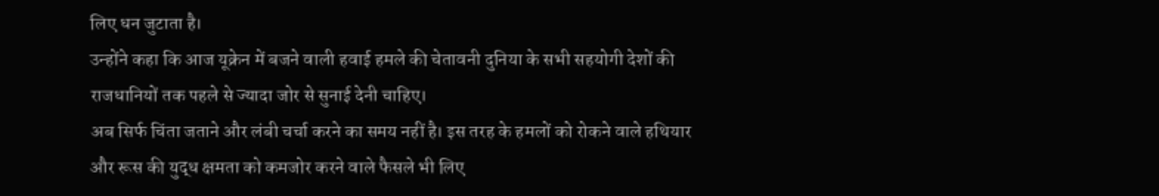लिए धन जुटाता है।
उन्होंने कहा कि आज यूक्रेन में बजने वाली हवाई हमले की चेतावनी दुनिया के सभी सहयोगी देशों की राजधानियों तक पहले से ज्यादा जोर से सुनाई देनी चाहिए।
अब सिर्फ चिंता जताने और लंबी चर्चा करने का समय नहीं है। इस तरह के हमलों को रोकने वाले हथियार और रूस की युद्ध क्षमता को कमजोर करने वाले फैसले भी लिए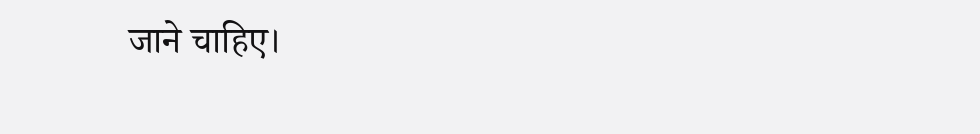जाने चाहिए।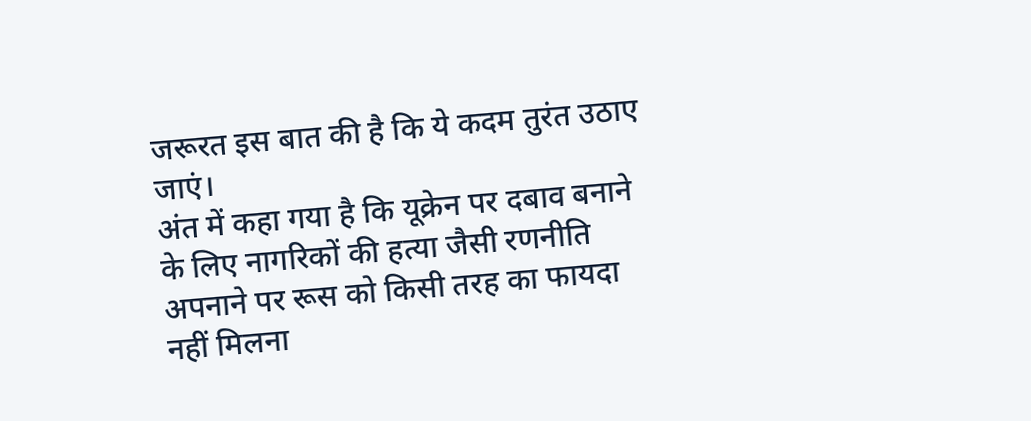जरूरत इस बात की है कि ये कदम तुरंत उठाए जाएं।
अंत में कहा गया है कि यूक्रेन पर दबाव बनाने के लिए नागरिकों की हत्या जैसी रणनीति अपनाने पर रूस को किसी तरह का फायदा नहीं मिलना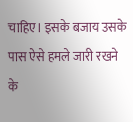चाहिए। इसके बजाय उसके पास ऐसे हमले जारी रखने के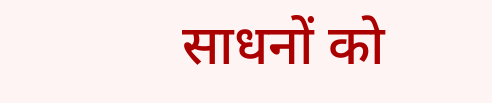साधनों को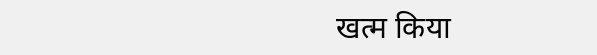खत्म किया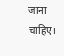जाना चाहिए।